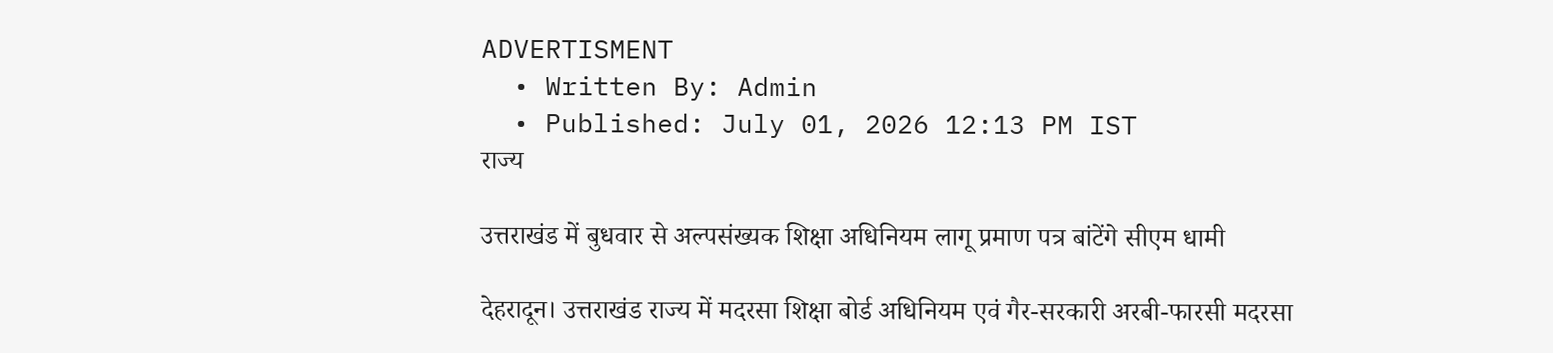ADVERTISMENT
  • Written By: Admin
  • Published: July 01, 2026 12:13 PM IST
राज्य

उत्तराखंड में बुधवार से अल्पसंख्यक शिक्षा अधिनियम लागू प्रमाण पत्र बांटेंगे सीएम धामी

देहरादून। उत्तराखंड राज्य में मदरसा शिक्षा बोर्ड अधिनियम एवं गैर-सरकारी अरबी-फारसी मदरसा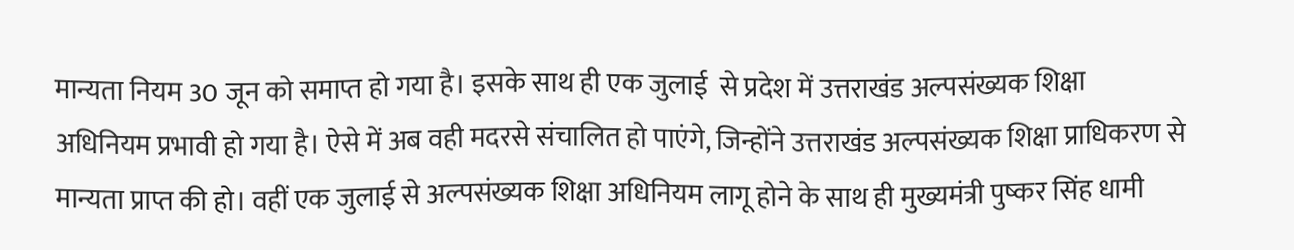मान्यता नियम 30 जून को समाप्त हो गया है। इसके साथ ही एक जुलाई  से प्रदेश में उत्तराखंड अल्पसंख्यक शिक्षा अधिनियम प्रभावी हो गया है। ऐसे में अब वही मदरसे संचालित हो पाएंगे, जिन्होंने उत्तराखंड अल्पसंख्यक शिक्षा प्राधिकरण से मान्यता प्राप्त की हो। वहीं एक जुलाई से अल्पसंख्यक शिक्षा अधिनियम लागू होने के साथ ही मुख्यमंत्री पुष्कर सिंह धामी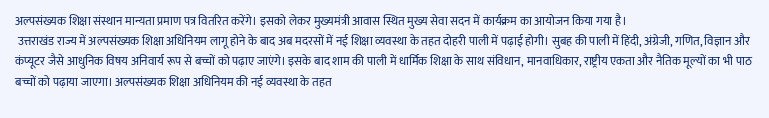अल्पसंख्यक शिक्षा संस्थान मान्यता प्रमाण पत्र वितरित करेंगे। इसको लेकर मुख्यमंत्री आवास स्थित मुख्य सेवा सदन में कार्यक्रम का आयोजन किया गया है।
 उत्तराखंड राज्य में अल्पसंख्यक शिक्षा अधिनियम लागू होने के बाद अब मदरसों में नई शिक्षा व्यवस्था के तहत दोहरी पाली में पढ़ाई होगी। सुबह की पाली में हिंदी, अंग्रेजी, गणित, विज्ञान और कंप्यूटर जैसे आधुनिक विषय अनिवार्य रूप से बच्चों को पढ़ाए जाएंगे। इसके बाद शाम की पाली में धार्मिक शिक्षा के साथ संविधान, मानवाधिकार, राष्ट्रीय एकता और नैतिक मूल्यों का भी पाठ बच्चों को पढ़ाया जाएगा। अल्पसंख्यक शिक्षा अधिनियम की नई व्यवस्था के तहत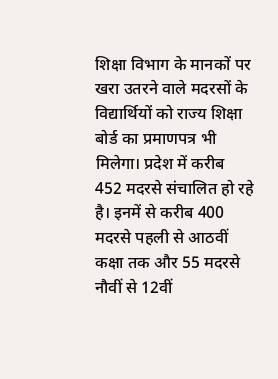शिक्षा विभाग के मानकों पर खरा उतरने वाले मदरसों के विद्यार्थियों को राज्य शिक्षा बोर्ड का प्रमाणपत्र भी मिलेगा। प्रदेश में करीब 452 मदरसे संचालित हो रहे है। इनमें से करीब 400 मदरसे पहली से आठवीं कक्षा तक और 55 मदरसे नौवीं से 12वीं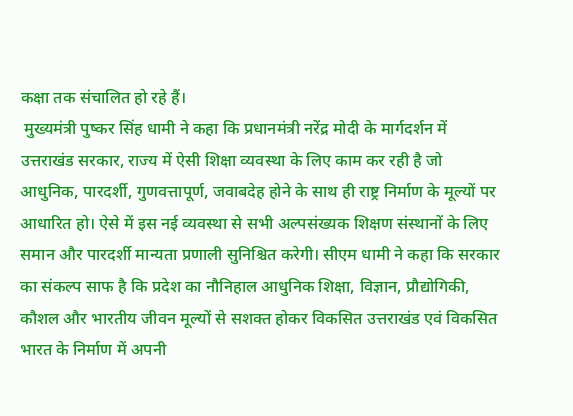कक्षा तक संचालित हो रहे हैं।
 मुख्यमंत्री पुष्कर सिंह धामी ने कहा कि प्रधानमंत्री नरेंद्र मोदी के मार्गदर्शन में उत्तराखंड सरकार, राज्य में ऐसी शिक्षा व्यवस्था के लिए काम कर रही है जो आधुनिक, पारदर्शी, गुणवत्तापूर्ण, जवाबदेह होने के साथ ही राष्ट्र निर्माण के मूल्यों पर आधारित हो। ऐसे में इस नई व्यवस्था से सभी अल्पसंख्यक शिक्षण संस्थानों के लिए समान और पारदर्शी मान्यता प्रणाली सुनिश्चित करेगी। सीएम धामी ने कहा कि सरकार का संकल्प साफ है कि प्रदेश का नौनिहाल आधुनिक शिक्षा, विज्ञान, प्रौद्योगिकी, कौशल और भारतीय जीवन मूल्यों से सशक्त होकर विकसित उत्तराखंड एवं विकसित भारत के निर्माण में अपनी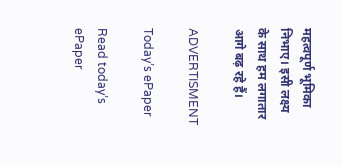महत्वपूर्ण भूमिका निभाए। इसी लक्ष्य के साथ हम लगातार आगे बढ़ रहे हैं।

ADVERTISMENT

Today’s ePaper

Read today’s ePaper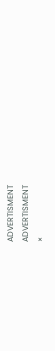ADVERTISMENT
ADVERTISMENT
×